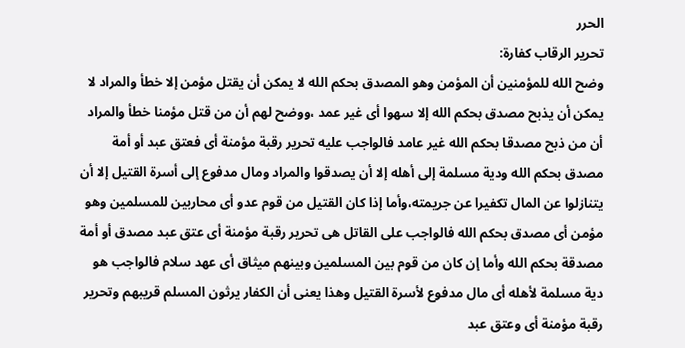الحرر
تحرير الرقاب كفارة:
وضح الله للمؤمنين أن المؤمن وهو المصدق بحكم الله لا يمكن أن يقتل مؤمن إلا خطأ والمراد لا يمكن أن يذبح مصدق بحكم الله إلا سهوا أى غير عمد ،ووضح لهم أن من قتل مؤمنا خطأ والمراد أن من ذبح مصدقا بحكم الله غير عامد فالواجب عليه تحرير رقبة مؤمنة أى فعتق عبد أو أمة مصدق بحكم الله ودية مسلمة إلى أهله إلا أن يصدقوا والمراد ومال مدفوع إلى أسرة القتيل إلا أن يتنازلوا عن المال تكفيرا عن جريمته،وأما إذا كان القتيل من قوم عدو أى محاربين للمسلمين وهو مؤمن أى مصدق بحكم الله فالواجب على القاتل هى تحرير رقبة مؤمنة أى عتق عبد مصدق أو أمة مصدقة بحكم الله وأما إن كان من قوم بين المسلمين وبينهم ميثاق أى عهد سلام فالواجب هو دية مسلمة لأهله أى مال مدفوع لأسرة القتيل وهذا يعنى أن الكفار يرثون المسلم قريبهم وتحرير رقبة مؤمنة أى وعتق عبد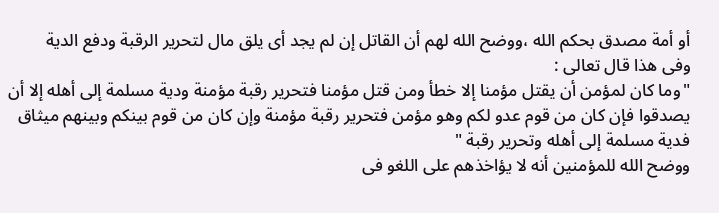أو أمة مصدق بحكم الله ،ووضح الله لهم أن القاتل إن لم يجد أى يلق مال لتحرير الرقبة ودفع الدية
وفى هذا قال تعالى :
"وما كان لمؤمن أن يقتل مؤمنا إلا خطأ ومن قتل مؤمنا فتحرير رقبة مؤمنة ودية مسلمة إلى أهله إلا أن يصدقوا فإن كان من قوم عدو لكم وهو مؤمن فتحرير رقبة مؤمنة وإن كان من قوم بينكم وبينهم ميثاق فدية مسلمة إلى أهله وتحرير رقبة "
ووضح الله للمؤمنين أنه لا يؤاخذهم على اللغو فى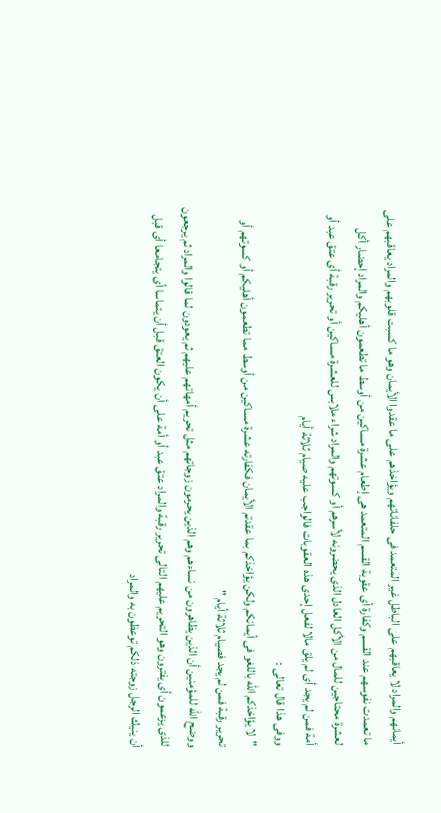أيمانهم والمراد لا يعاقبهم على الباطل غير المتعمد فى حلفاناتهم ويؤاخذهم على ما عقدوا الأيمان وهو ما كسبت قلوبهم والمراد يعاقبهم على ما تعمدت نفوسهم عند القسم وكفارة أى عقوبة القسم المتعمد هى إطعام عشرة مساكين من أوسط ما تطعمون أهليكم والمراد إحضار أكل لعشرة محتاجين للمال من الأكل العادل الذى يحضرونه لأسرهم أو كسوتهم والمراد شراء ملابس للعشرة مساكين أو تحرير رقبة أى عتق عبد أو أمة فمن لم يجد أى لم يلق مالا لفعل إحدى هذه العقوبات فالواجب عليه صيام ثلاثة أيام
ووفى هذا قال تعالى :
"لا يؤاخذكم الله باللغو فى أيمانكم ولكن يؤاخذكم بما عقدتم الأيمان فكفارته عشرة مساكين من أوسط مما تطعمون أهليكم أو كسوتهم أو تحرير رقبة فمن لم يجد فصيام ثلاثة أيام "
ووضح الله للمؤمنين أن الذين يظاهرون من نساءهم وهم الذين يحرمون زوجاتهم مثل تحريم أمهاتهم عليهم ثم يعودون لما قالوا والمراد ثم يرجعون للذى يزعمون أى يفترون وهو التحريم عليهم التالى تحرير رقبة والمراد عتق عبد أو أمة على أن يكون العتق قبل أن يتماسا أى يتجامعا أى قبل أن ينيك الرجل زوجته ذلكم توعظون به والمراد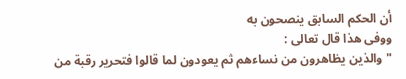أن الحكم السابق ينصحون به
ووفى هذا قال تعالى :
"والذين يظاهرون من نساءهم ثم يعودون لما قالوا فتحرير رقبة من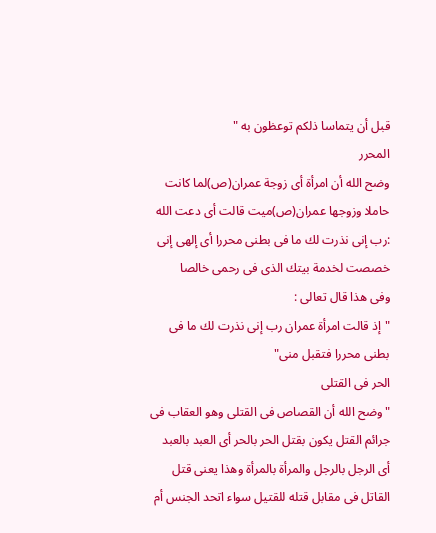قبل أن يتماسا ذلكم توعظون به "
المحرر
وضح الله أن امرأة أى زوجة عمران(ص)لما كانت حاملا وزوجها عمران(ص)ميت قالت أى دعت الله :رب إنى نذرت لك ما فى بطنى محررا أى إلهى إنى خصصت لخدمة بيتك الذى فى رحمى خالصا
وفى هذا قال تعالى :
"إذ قالت امرأة عمران رب إنى نذرت لك ما فى بطنى محررا فتقبل منى"
الحر فى القتلى
"وضح الله أن القصاص فى القتلى وهو العقاب فى جرائم القتل يكون بقتل الحر بالحر أى العبد بالعبد أى الرجل بالرجل والمرأة بالمرأة وهذا يعنى قتل القاتل فى مقابل قتله للقتيل سواء اتحد الجنس أم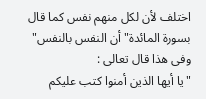اختلف لأن لكل منهم نفس كما قال بسورة المائدة"أن النفس بالنفس"
وفى هذا قال تعالى :
"يا أيها الذين أمنوا كتب عليكم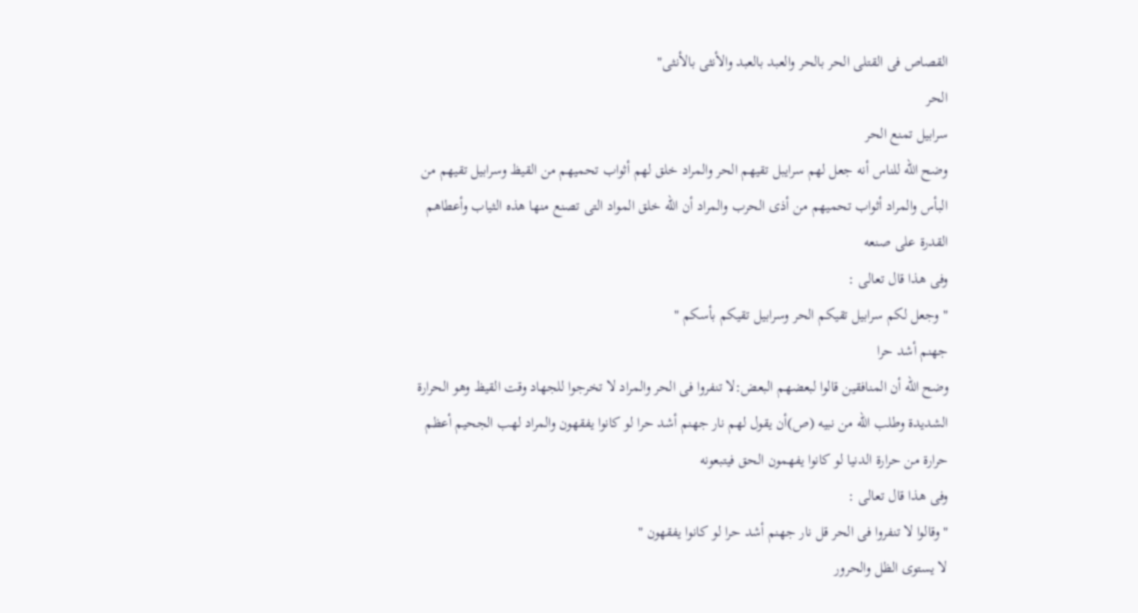القصاص فى القتلى الحر بالحر والعبد بالعبد والأنثى بالأنثى"
الحر
سرابيل تمنع الحر
وضح الله للناس أنه جعل لهم سرايبل تقيهم الحر والمراد خلق لهم أثواب تحميهم من القيظ وسرابيل تقيهم من البأس والمراد أثواب تحميهم من أذى الحرب والمراد أن الله خلق المواد التى تصنع منها هذه الثياب وأعطاهم القدرة على صنعه
وفى هذا قال تعالى :
"وجعل لكم سرابيل تقيكم الحر وسرابيل تقيكم بأسكم "
جهنم أشد حرا
وضح الله أن المنافقين قالوا لبعضهم البعض:لا تنفروا فى الحر والمراد لا تخرجوا للجهاد وقت القيظ وهو الحرارة الشديدة وطلب الله من نبيه (ص)أن يقول لهم نار جهنم أشد حرا لو كانوا يفقهون والمراد لهب الجحيم أعظم حرارة من حرارة الدنيا لو كانوا يفهمون الحق فيتبعونه
وفى هذا قال تعالى :
"وقالوا لا تنفروا فى الحر قل نار جهنم أشد حرا لو كانوا يفقهون "
لا يستوى الظل والحرور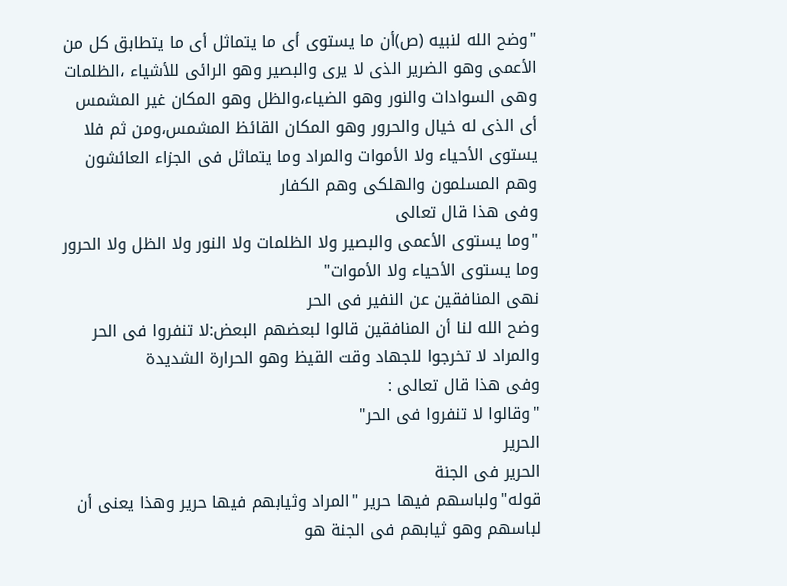"وضح الله لنبيه (ص)أن ما يستوى أى ما يتماثل أى ما يتطابق كل من الأعمى وهو الضرير الذى لا يرى والبصير وهو الرائى للأشياء ،الظلمات وهى السوادات والنور وهو الضياء،والظل وهو المكان غير المشمس أى الذى له خيال والحرور وهو المكان القائظ المشمس،ومن ثم فلا يستوى الأحياء ولا الأموات والمراد وما يتماثل فى الجزاء العائشون وهم المسلمون والهلكى وهم الكفار
وفى هذا قال تعالى
"وما يستوى الأعمى والبصير ولا الظلمات ولا النور ولا الظل ولا الحرور وما يستوى الأحياء ولا الأموات"
نهى المنافقين عن النفير فى الحر
وضح الله لنا أن المنافقين قالوا لبعضهم البعض:لا تنفروا فى الحر والمراد لا تخرجوا للجهاد وقت القيظ وهو الحرارة الشديدة
وفى هذا قال تعالى :
"وقالوا لا تنفروا فى الحر"
الحرير
الحرير فى الجنة
قوله"ولباسهم فيها حرير "المراد وثيابهم فيها حرير وهذا يعنى أن لباسهم وهو ثيابهم فى الجنة هو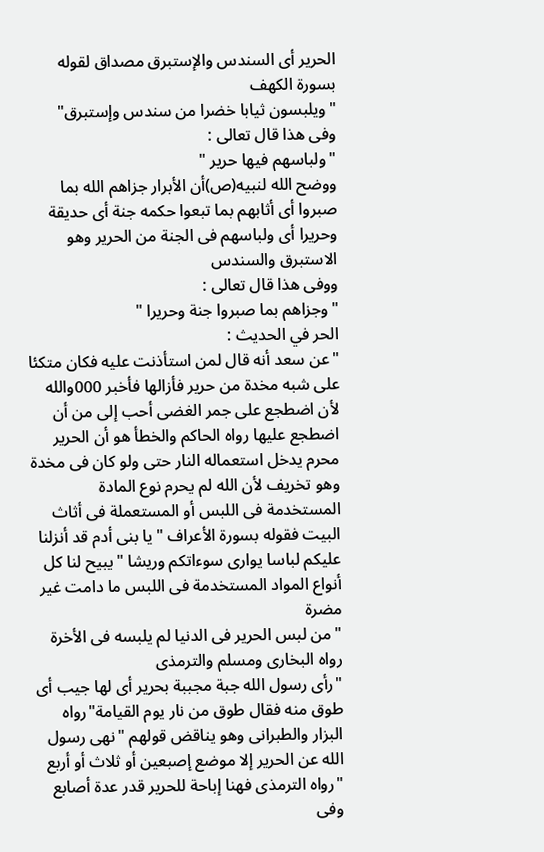الحرير أى السندس والإستبرق مصداق لقوله بسورة الكهف
"ويلبسون ثيابا خضرا من سندس وإستبرق"
وفى هذا قال تعالى :
"ولباسهم فيها حرير "
ووضح الله لنبيه(ص)أن الأبرار جزاهم الله بما صبروا أى أثابهم بما تبعوا حكمه جنة أى حديقة وحريرا أى ولباسهم فى الجنة من الحرير وهو الاستبرق والسندس
ووفى هذا قال تعالى :
"وجزاهم بما صبروا جنة وحريرا "
الحر في الحديث :
"عن سعد أنه قال لمن استأذنت عليه فكان متكئا على شبه مخدة من حرير فأزالها فأخبر 000والله لأن اضطجع على جمر الغضى أحب إلى من أن اضطجع عليها رواه الحاكم والخطأ هو أن الحرير محرم يدخل استعماله النار حتى ولو كان فى مخدة وهو تخريف لأن الله لم يحرم نوع المادة المستخدمة فى اللبس أو المستعملة فى أثاث البيت فقوله بسورة الأعراف "يا بنى أدم قد أنزلنا عليكم لباسا يوارى سوءاتكم وريشا "يبيح لنا كل أنواع المواد المستخدمة فى اللبس ما دامت غير مضرة
"من لبس الحرير فى الدنيا لم يلبسه فى الأخرة رواه البخارى ومسلم والترمذى
"رأى رسول الله جبة مجببة بحرير أى لها جيب أى طوق منه فقال طوق من نار يوم القيامة"رواه البزار والطبرانى وهو يناقض قولهم "نهى رسول الله عن الحرير إلا موضع إصبعين أو ثلاث أو أربع "رواه الترمذى فهنا إباحة للحرير قدر عدة أصابع وفى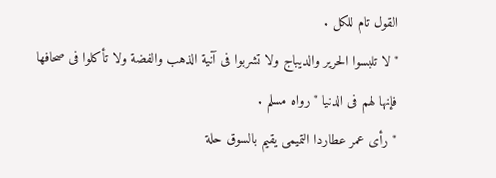القول تام للكل .
" لا تلبسوا الحرير والديباج ولا تشربوا فى آنية الذهب والفضة ولا تأكلوا فى صحافها فإنها لهم فى الدنيا "رواه مسلم .
" رأى عمر عطاردا التميمى يقيم بالسوق حلة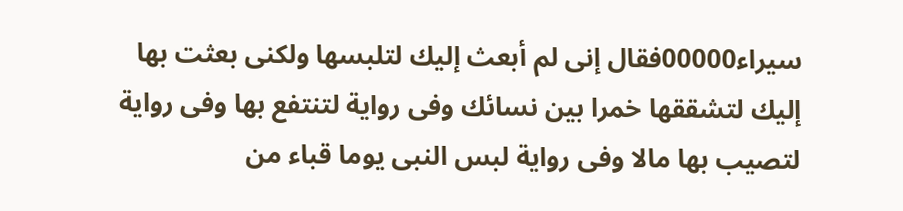سيراء00000فقال إنى لم أبعث إليك لتلبسها ولكنى بعثت بها إليك لتشققها خمرا بين نسائك وفى رواية لتنتفع بها وفى رواية لتصيب بها مالا وفى رواية لبس النبى يوما قباء من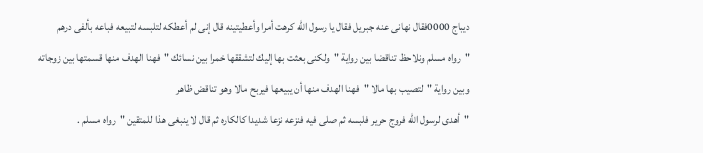ديباج 0000فقال نهانى عنه جبريل فقال يا رسول الله كرهت أمرا وأعطيتينه قال إنى لم أعطكه لتلبسه لتبيعه فباعه بألفى درهم "رواه مسلم ونلاحظ تناقضا بين رواية "ولكنى بعثت بها إليك لتشققها خمرا بين نسائك "فهنا الهدف منها قسمتها بين زوجاته وبين رواية "لتصيب بها مالا "فهنا الهدف منها أن يبيعها فيربح مالا وهو تناقض ظاهر
"أهدى لرسول الله فروج حرير فلبسه ثم صلى فيه فنزعه نزعا شديدا كالكاره ثم قال لا ينبغى هذا للمتقين "رواه مسلم .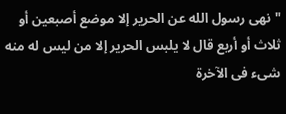"نهى رسول الله عن الحرير إلا موضع أصبعين أو ثلاث أو أربع قال لا يلبس الحرير إلا من ليس له منه شىء فى الآخرة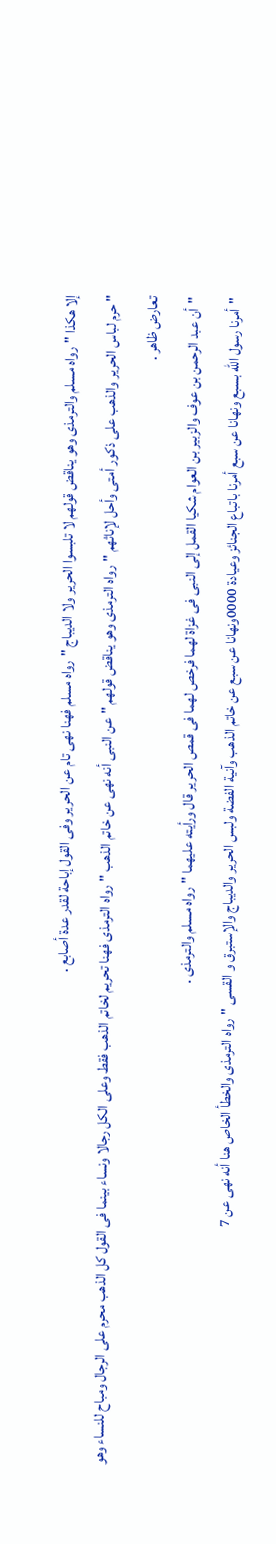إلا هكذا "رواه مسلم والترمذى وهو يناقض قولهم لا تلبسوا الحرير ولا الديباج "رواه مسلم فهنا نهى تام عن الحرير وفى القول إباحة لقدر عدة أصابع .
" حرم لباس الحرير والذهب على ذكور أمتى وأحل لإناثهم "رواه الترمذى وهو يناقض قولهم "عن النبى أنه نهى عن خاتم الذهب "رواه الترمذى فهنا تحريم لخاتم الذهب فقط وعلى الكل رجالا ونساء بينما فى القول كل الذهب محرم على الرجال ومباح للنساء وهو تعارض ظاهر .
"أن عبد الرحمن بن عوف والزبير بن العوام شكيا القمل إلى النبى فى غزاة لهما فرخص لهما فى قمص الحرير قال ورأيته عليهما "رواه مسلم والترمذى .
"أمرنا رسول الله بسبع ونهانا عن سبع أمرنا باتباع الجنائز وعيادة 0000ونهانا عن سبع عن خاتم الذهب وآنية الفضة ولبس الحرير والديباج والإستبرق و القسى "رواه الترمذى والخطأ الخاص هنا أنه نهى عن 7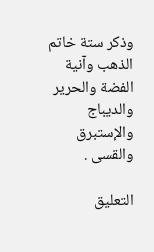وذكر ستة خاتم الذهب وآنية الفضة والحرير والديباج والإستبرق والقسى .

التعليق